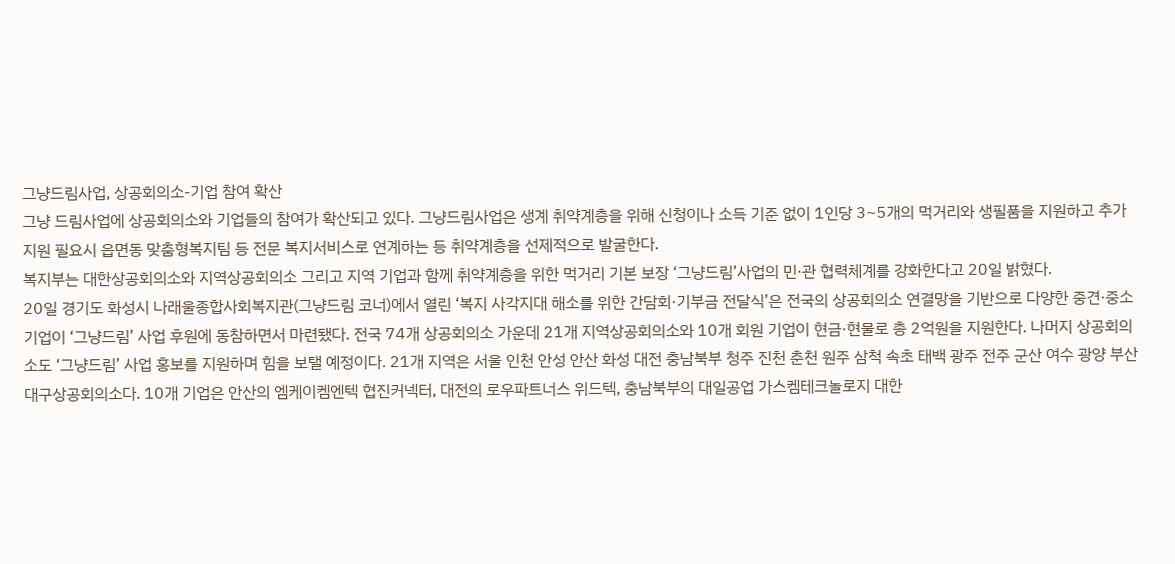그냥드림사업, 상공회의소-기업 참여 확산
그냥 드림사업에 상공회의소와 기업들의 참여가 확산되고 있다. 그냥드림사업은 생계 취약계층을 위해 신청이나 소득 기준 없이 1인당 3~5개의 먹거리와 생필품을 지원하고 추가 지원 필요시 읍면동 맞춤형복지팀 등 전문 복지서비스로 연계하는 등 취약계층을 선제적으로 발굴한다.
복지부는 대한상공회의소와 지역상공회의소 그리고 지역 기업과 함께 취약계층을 위한 먹거리 기본 보장 ‘그냥드림’사업의 민·관 협력체계를 강화한다고 20일 밝혔다.
20일 경기도 화성시 나래울종합사회복지관(그냥드림 코너)에서 열린 ‘복지 사각지대 해소를 위한 간담회·기부금 전달식’은 전국의 상공회의소 연결망을 기반으로 다양한 중견·중소기업이 ‘그냥드림’ 사업 후원에 동참하면서 마련됐다. 전국 74개 상공회의소 가운데 21개 지역상공회의소와 10개 회원 기업이 현금·현물로 총 2억원을 지원한다. 나머지 상공회의소도 ‘그냥드림’ 사업 홍보를 지원하며 힘을 보탤 예정이다. 21개 지역은 서울 인천 안성 안산 화성 대전 충남북부 청주 진천 춘천 원주 삼척 속초 태백 광주 전주 군산 여수 광양 부산 대구상공회의소다. 10개 기업은 안산의 엠케이켐엔텍 협진커넥터, 대전의 로우파트너스 위드텍, 충남북부의 대일공업 가스켐테크놀로지 대한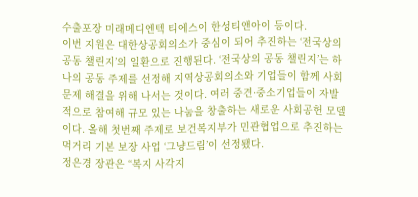수출포장 미래메디엔텍 티에스이 한성티앤아이 등이다.
이번 지원은 대한상공회의소가 중심이 되어 추진하는 ‘전국상의 공동 챌린지’의 일환으로 진행된다. ‘전국상의 공동 챌린지’는 하나의 공동 주제를 선정해 지역상공회의소와 기업들이 함께 사회문제 해결을 위해 나서는 것이다. 여러 중견·중소기업들이 자발적으로 참여해 규모 있는 나눔을 창출하는 새로운 사회공헌 모델이다. 올해 첫번째 주제로 보건복지부가 민관협업으로 추진하는 먹거리 기본 보장 사업 ‘그냥드림’이 선정됐다.
정은경 장관은 “복지 사각지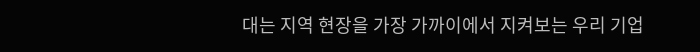대는 지역 현장을 가장 가까이에서 지켜보는 우리 기업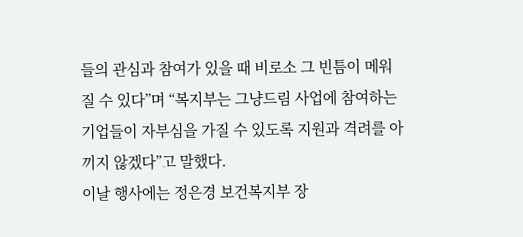들의 관심과 참여가 있을 때 비로소 그 빈틈이 메워질 수 있다”며 “복지부는 그냥드림 사업에 참여하는 기업들이 자부심을 가질 수 있도록 지원과 격려를 아끼지 않겠다”고 말했다.
이날 행사에는 정은경 보건복지부 장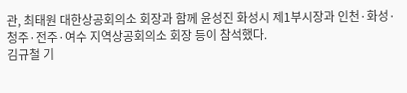관, 최태원 대한상공회의소 회장과 함께 윤성진 화성시 제1부시장과 인천·화성·청주·전주·여수 지역상공회의소 회장 등이 참석했다.
김규철 기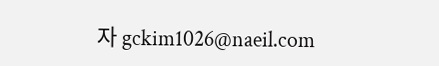자 gckim1026@naeil.com